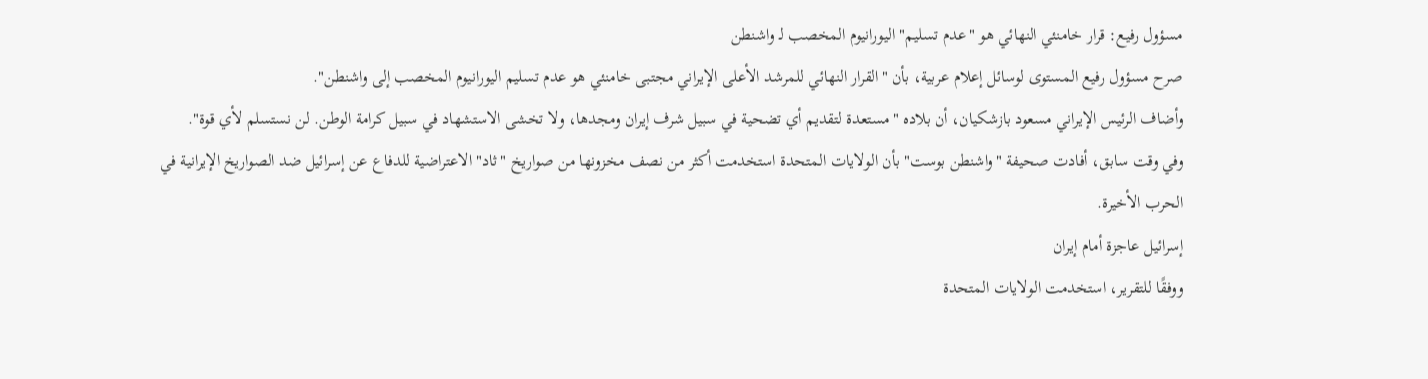مسؤول رفيع: قرار خامنئي النهائي هو "عدم تسليم" اليورانيوم المخصب لـ واشنطن
صرح مسؤول رفيع المستوى لوسائل إعلام عربية، بأن "القرار النهائي للمرشد الأعلى الإيراني مجتبى خامنئي هو عدم تسليم اليورانيوم المخصب إلى واشنطن".
وأضاف الرئيس الإيراني مسعود بازشكيان، أن بلاده "مستعدة لتقديم أي تضحية في سبيل شرف إيران ومجدها، ولا تخشى الاستشهاد في سبيل كرامة الوطن. لن نستسلم لأي قوة".
وفي وقت سابق، أفادت صحيفة "واشنطن بوست" بأن الولايات المتحدة استخدمت أكثر من نصف مخزونها من صواريخ "ثاد" الاعتراضية للدفاع عن إسرائيل ضد الصواريخ الإيرانية في الحرب الأخيرة.
إسرائيل عاجزة أمام إيران
ووفقًا للتقرير، استخدمت الولايات المتحدة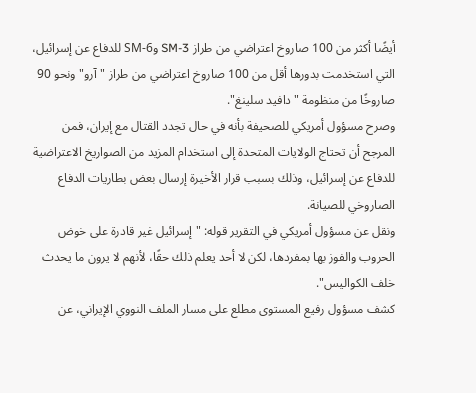أيضًا أكثر من 100 صاروخ اعتراضي من طراز SM-3 وSM-6 للدفاع عن إسرائيل، التي استخدمت بدورها أقل من 100 صاروخ اعتراضي من طراز "آرو" ونحو 90 صاروخًا من منظومة "دافيد سلينغ".
وصرح مسؤول أمريكي للصحيفة بأنه في حال تجدد القتال مع إيران، فمن المرجح أن تحتاج الولايات المتحدة إلى استخدام المزيد من الصواريخ الاعتراضية للدفاع عن إسرائيل، وذلك بسبب قرار الأخيرة إرسال بعض بطاريات الدفاع الصاروخي للصيانة.
ونقل عن مسؤول أمريكي في التقرير قوله: "إسرائيل غير قادرة على خوض الحروب والفوز بها بمفردها، لكن لا أحد يعلم ذلك حقًا، لأنهم لا يرون ما يحدث خلف الكواليس".
كشف مسؤول رفيع المستوى مطلع على مسار الملف النووي الإيراني، عن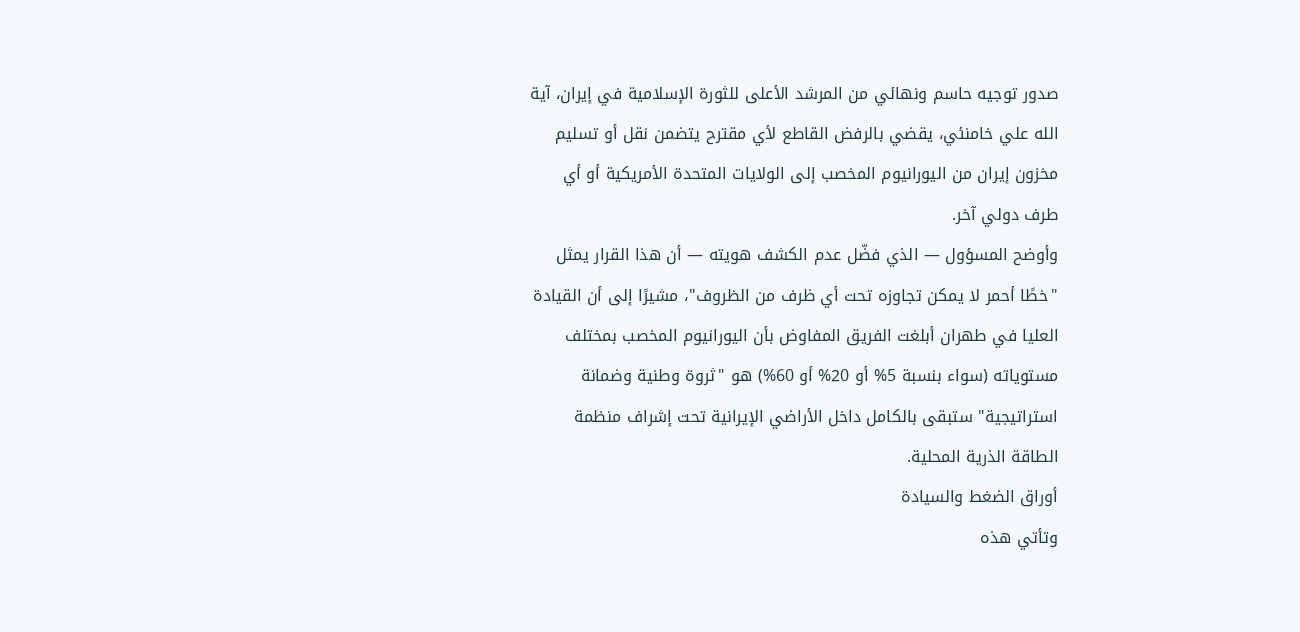صدور توجيه حاسم ونهائي من المرشد الأعلى للثورة الإسلامية في إيران، آية الله علي خامنئي، يقضي بالرفض القاطع لأي مقترح يتضمن نقل أو تسليم مخزون إيران من اليورانيوم المخصب إلى الولايات المتحدة الأمريكية أو أي طرف دولي آخر.
وأوضح المسؤول — الذي فضّل عدم الكشف هويته — أن هذا القرار يمثل "خطًا أحمر لا يمكن تجاوزه تحت أي ظرف من الظروف"، مشيرًا إلى أن القيادة العليا في طهران أبلغت الفريق المفاوض بأن اليورانيوم المخصب بمختلف مستوياته (سواء بنسبة 5% أو 20% أو 60%) هو "ثروة وطنية وضمانة استراتيجية" ستبقى بالكامل داخل الأراضي الإيرانية تحت إشراف منظمة الطاقة الذرية المحلية.
أوراق الضغط والسيادة
وتأتي هذه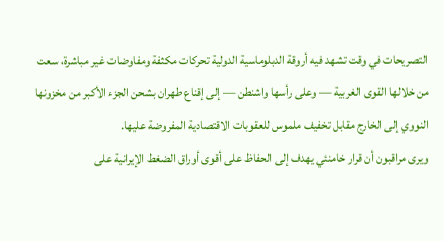التصريحات في وقت تشهد فيه أروقة الدبلوماسية الدولية تحركات مكثفة ومفاوضات غير مباشرة، سعت من خلالها القوى الغربية — وعلى رأسها واشنطن — إلى إقناع طهران بشحن الجزء الأكبر من مخزونها النووي إلى الخارج مقابل تخفيف ملموس للعقوبات الاقتصادية المفروضة عليها.
ويرى مراقبون أن قرار خامنئي يهدف إلى الحفاظ على أقوى أوراق الضغط الإيرانية على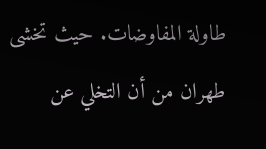طاولة المفاوضات. حيث تخشى طهران من أن التخلي عن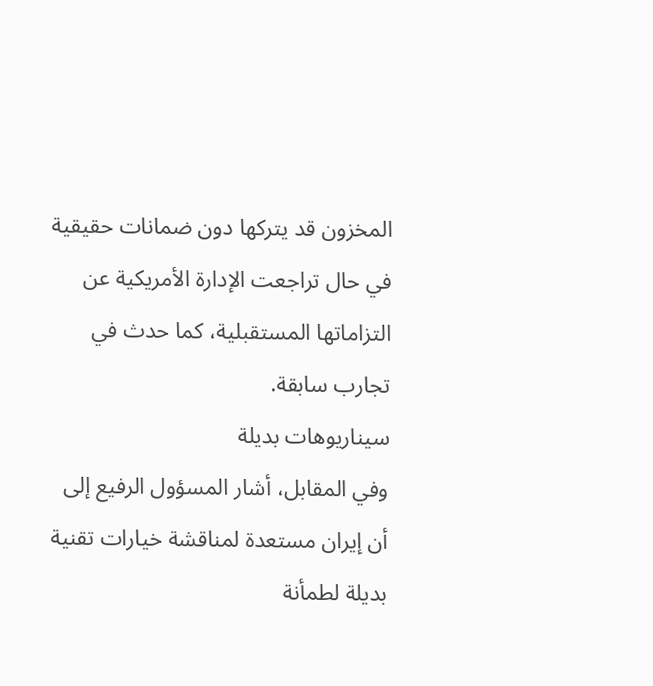المخزون قد يتركها دون ضمانات حقيقية في حال تراجعت الإدارة الأمريكية عن التزاماتها المستقبلية، كما حدث في تجارب سابقة.
سيناريوهات بديلة
وفي المقابل، أشار المسؤول الرفيع إلى أن إيران مستعدة لمناقشة خيارات تقنية بديلة لطمأنة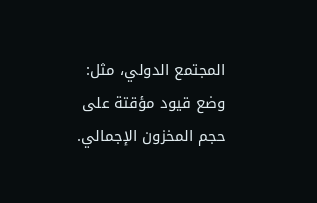المجتمع الدولي، مثل:
وضع قيود مؤقتة على حجم المخزون الإجمالي.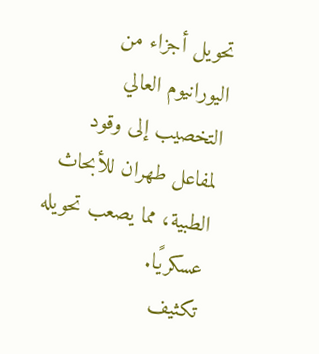تحويل أجزاء من اليورانيوم العالي التخصيب إلى وقود لمفاعل طهران للأبحاث الطبية، مما يصعب تحويله عسكريًا.
تكثيف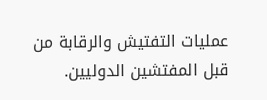عمليات التفتيش والرقابة من قبل المفتشين الدوليين.